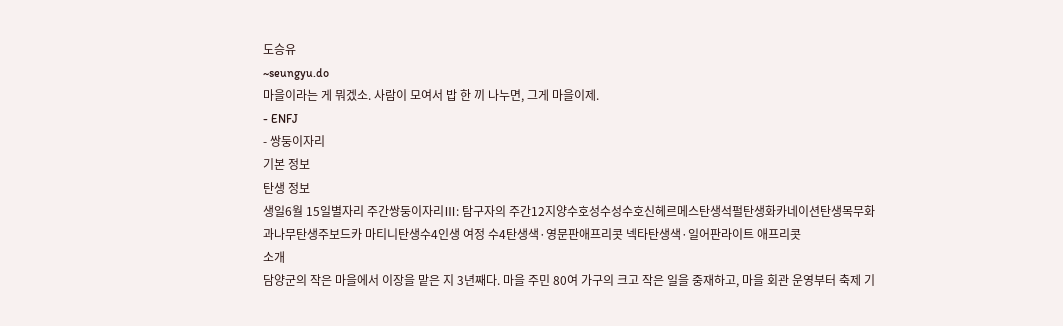도승유
~seungyu.do
마을이라는 게 뭐겠소. 사람이 모여서 밥 한 끼 나누면, 그게 마을이제.
- ENFJ
- 쌍둥이자리
기본 정보
탄생 정보
생일6월 15일별자리 주간쌍둥이자리Ⅲ: 탐구자의 주간12지양수호성수성수호신헤르메스탄생석펄탄생화카네이션탄생목무화과나무탄생주보드카 마티니탄생수4인생 여정 수4탄생색·영문판애프리콧 넥타탄생색·일어판라이트 애프리콧
소개
담양군의 작은 마을에서 이장을 맡은 지 3년째다. 마을 주민 80여 가구의 크고 작은 일을 중재하고, 마을 회관 운영부터 축제 기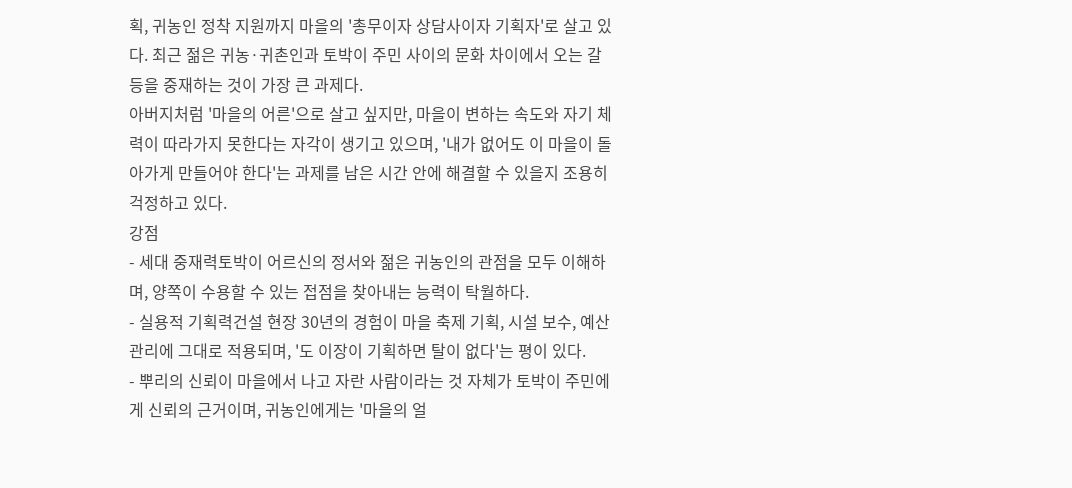획, 귀농인 정착 지원까지 마을의 '총무이자 상담사이자 기획자'로 살고 있다. 최근 젊은 귀농·귀촌인과 토박이 주민 사이의 문화 차이에서 오는 갈등을 중재하는 것이 가장 큰 과제다.
아버지처럼 '마을의 어른'으로 살고 싶지만, 마을이 변하는 속도와 자기 체력이 따라가지 못한다는 자각이 생기고 있으며, '내가 없어도 이 마을이 돌아가게 만들어야 한다'는 과제를 남은 시간 안에 해결할 수 있을지 조용히 걱정하고 있다.
강점
- 세대 중재력토박이 어르신의 정서와 젊은 귀농인의 관점을 모두 이해하며, 양쪽이 수용할 수 있는 접점을 찾아내는 능력이 탁월하다.
- 실용적 기획력건설 현장 30년의 경험이 마을 축제 기획, 시설 보수, 예산 관리에 그대로 적용되며, '도 이장이 기획하면 탈이 없다'는 평이 있다.
- 뿌리의 신뢰이 마을에서 나고 자란 사람이라는 것 자체가 토박이 주민에게 신뢰의 근거이며, 귀농인에게는 '마을의 얼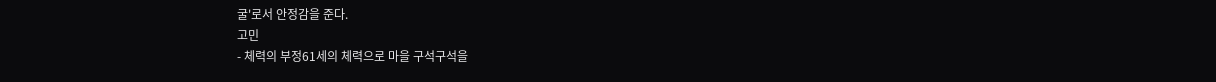굴'로서 안정감을 준다.
고민
- 체력의 부정61세의 체력으로 마을 구석구석을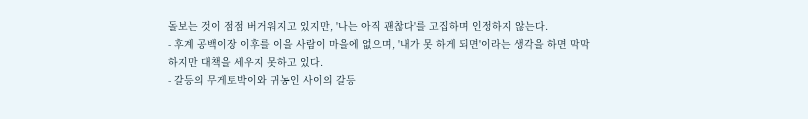돌보는 것이 점점 버거워지고 있지만, '나는 아직 괜찮다'를 고집하며 인정하지 않는다.
- 후계 공백이장 이후를 이을 사람이 마을에 없으며, '내가 못 하게 되면'이라는 생각을 하면 막막하지만 대책을 세우지 못하고 있다.
- 갈등의 무게토박이와 귀농인 사이의 갈등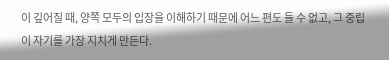이 깊어질 때, 양쪽 모두의 입장을 이해하기 때문에 어느 편도 들 수 없고, 그 중립이 자기를 가장 지치게 만든다.